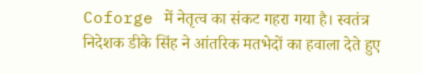Coforge में नेतृत्व का संकट गहरा गया है। स्वतंत्र निदेशक डीके सिंह ने आंतरिक मतभेदों का हवाला देते हुए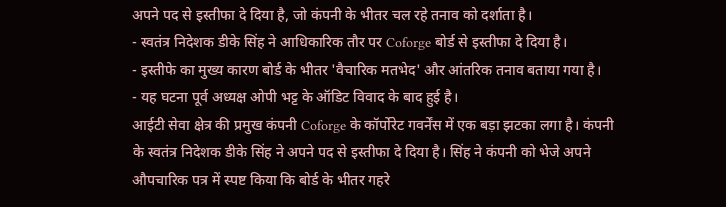अपने पद से इस्तीफा दे दिया है, जो कंपनी के भीतर चल रहे तनाव को दर्शाता है।
- स्वतंत्र निदेशक डीके सिंह ने आधिकारिक तौर पर Coforge बोर्ड से इस्तीफा दे दिया है।
- इस्तीफे का मुख्य कारण बोर्ड के भीतर 'वैचारिक मतभेद' और आंतरिक तनाव बताया गया है।
- यह घटना पूर्व अध्यक्ष ओपी भट्ट के ऑडिट विवाद के बाद हुई है।
आईटी सेवा क्षेत्र की प्रमुख कंपनी Coforge के कॉर्पोरेट गवर्नेंस में एक बड़ा झटका लगा है। कंपनी के स्वतंत्र निदेशक डीके सिंह ने अपने पद से इस्तीफा दे दिया है। सिंह ने कंपनी को भेजे अपने औपचारिक पत्र में स्पष्ट किया कि बोर्ड के भीतर गहरे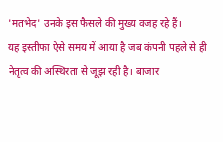'मतभेद' उनके इस फैसले की मुख्य वजह रहे हैं।
यह इस्तीफा ऐसे समय में आया है जब कंपनी पहले से ही नेतृत्व की अस्थिरता से जूझ रही है। बाजार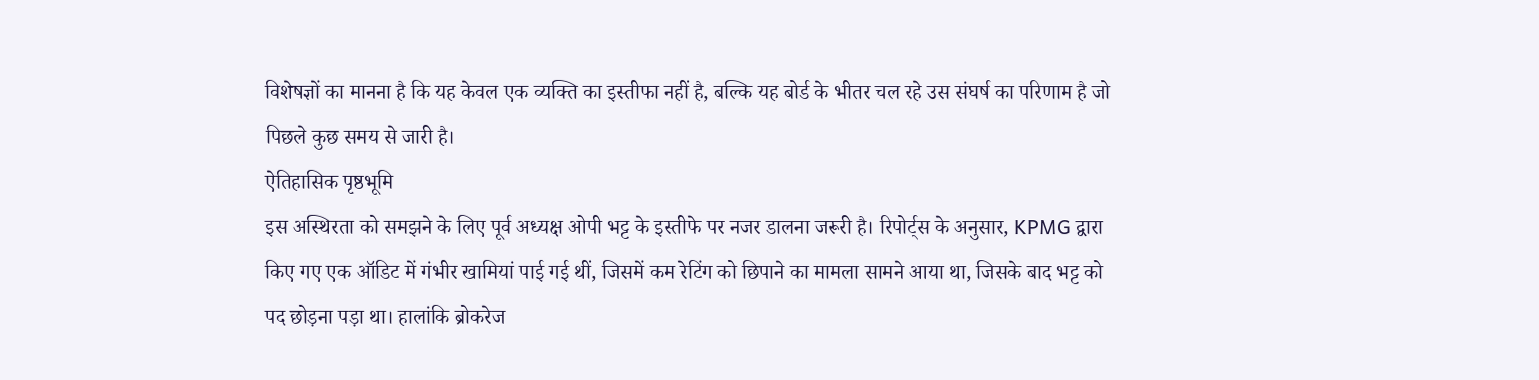विशेषज्ञों का मानना है कि यह केवल एक व्यक्ति का इस्तीफा नहीं है, बल्कि यह बोर्ड के भीतर चल रहे उस संघर्ष का परिणाम है जो पिछले कुछ समय से जारी है।
ऐतिहासिक पृष्ठभूमि
इस अस्थिरता को समझने के लिए पूर्व अध्यक्ष ओपी भट्ट के इस्तीफे पर नजर डालना जरूरी है। रिपोर्ट्स के अनुसार, KPMG द्वारा किए गए एक ऑडिट में गंभीर खामियां पाई गई थीं, जिसमें कम रेटिंग को छिपाने का मामला सामने आया था, जिसके बाद भट्ट को पद छोड़ना पड़ा था। हालांकि ब्रोकरेज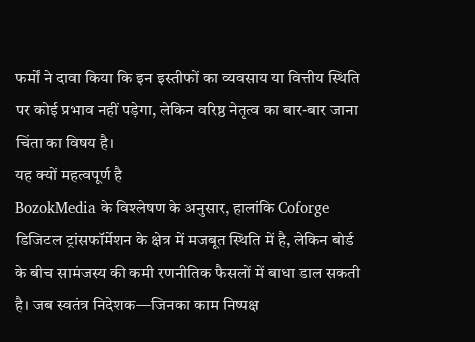फर्मों ने दावा किया कि इन इस्तीफों का व्यवसाय या वित्तीय स्थिति पर कोई प्रभाव नहीं पड़ेगा, लेकिन वरिष्ठ नेतृत्व का बार-बार जाना चिंता का विषय है।
यह क्यों महत्वपूर्ण है
BozokMedia के विश्लेषण के अनुसार, हालांकि Coforge डिजिटल ट्रांसफॉर्मेशन के क्षेत्र में मजबूत स्थिति में है, लेकिन बोर्ड के बीच सामंजस्य की कमी रणनीतिक फैसलों में बाधा डाल सकती है। जब स्वतंत्र निदेशक—जिनका काम निष्पक्ष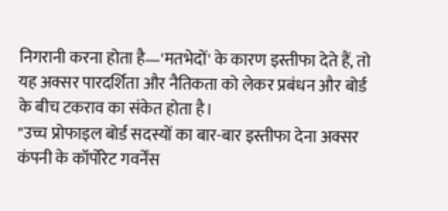निगरानी करना होता है—'मतभेदों' के कारण इस्तीफा देते हैं, तो यह अक्सर पारदर्शिता और नैतिकता को लेकर प्रबंधन और बोर्ड के बीच टकराव का संकेत होता है।
"उच्च प्रोफाइल बोर्ड सदस्यों का बार-बार इस्तीफा देना अक्सर कंपनी के कॉर्पोरेट गवर्नेंस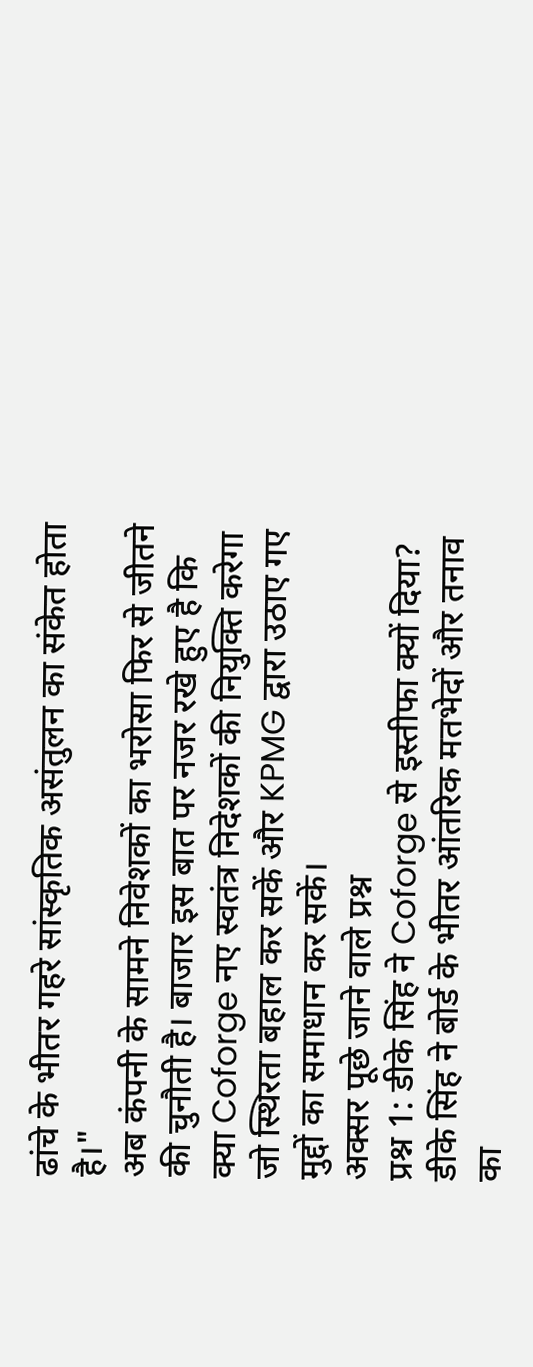ढांचे के भीतर गहरे सांस्कृतिक असंतुलन का संकेत होता है।"
अब कंपनी के सामने निवेशकों का भरोसा फिर से जीतने की चुनौती है। बाजार इस बात पर नजर रखे हुए है कि क्या Coforge नए स्वतंत्र निदेशकों की नियुक्ति करेगा जो स्थिरता बहाल कर सकें और KPMG द्वारा उठाए गए मुद्दों का समाधान कर सकें।
अक्सर पूछे जाने वाले प्रश्न
प्रश्न 1: डीके सिंह ने Coforge से इस्तीफा क्यों दिया?
डीके सिंह ने बोर्ड के भीतर आंतरिक मतभेदों और तनाव का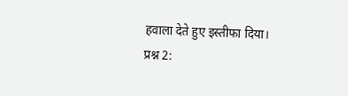हवाला देते हुए इस्तीफा दिया।
प्रश्न 2: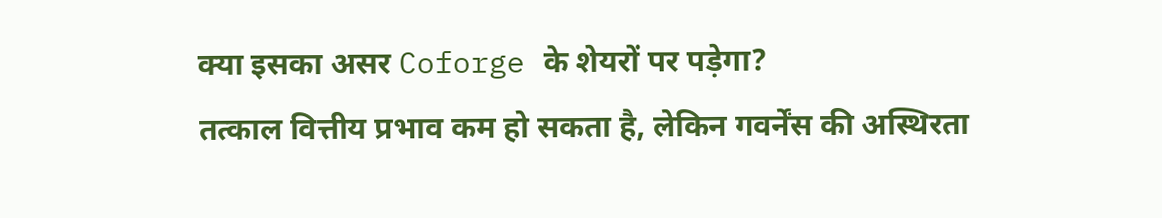क्या इसका असर Coforge के शेयरों पर पड़ेगा?
तत्काल वित्तीय प्रभाव कम हो सकता है, लेकिन गवर्नेंस की अस्थिरता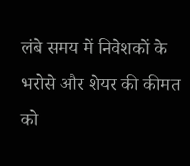लंबे समय में निवेशकों के भरोसे और शेयर की कीमत को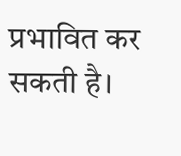प्रभावित कर सकती है।